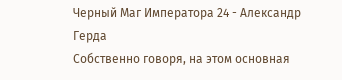Черный Маг Императора 24 - Александр Герда
Собственно говоря, на этом основная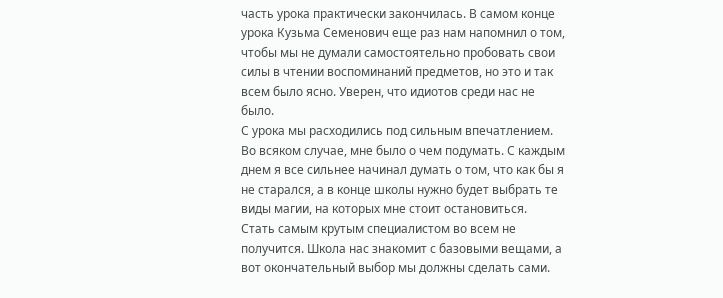часть урока практически закончилась. В самом конце урока Кузьма Семенович еще раз нам напомнил о том, чтобы мы не думали самостоятельно пробовать свои силы в чтении воспоминаний предметов, но это и так всем было ясно. Уверен, что идиотов среди нас не было.
С урока мы расходились под сильным впечатлением. Во всяком случае, мне было о чем подумать. С каждым днем я все сильнее начинал думать о том, что как бы я не старался, а в конце школы нужно будет выбрать те виды магии, на которых мне стоит остановиться.
Стать самым крутым специалистом во всем не получится. Школа нас знакомит с базовыми вещами, а вот окончательный выбор мы должны сделать сами.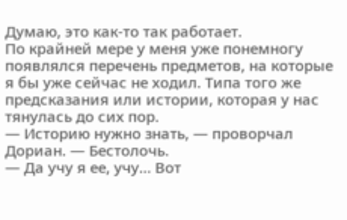Думаю, это как-то так работает.
По крайней мере у меня уже понемногу появлялся перечень предметов, на которые я бы уже сейчас не ходил. Типа того же предсказания или истории, которая у нас тянулась до сих пор.
— Историю нужно знать, — проворчал Дориан. — Бестолочь.
— Да учу я ее, учу… Вот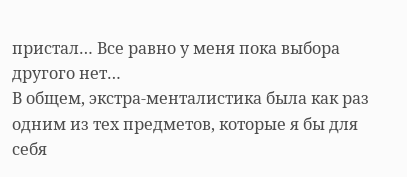пристал… Все равно у меня пока выбора другого нет…
В общем, экстра-менталистика была как раз одним из тех предметов, которые я бы для себя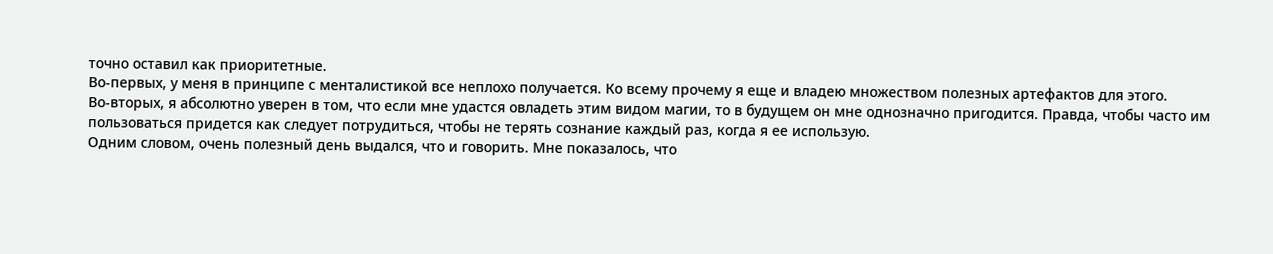точно оставил как приоритетные.
Во-первых, у меня в принципе с менталистикой все неплохо получается. Ко всему прочему я еще и владею множеством полезных артефактов для этого.
Во-вторых, я абсолютно уверен в том, что если мне удастся овладеть этим видом магии, то в будущем он мне однозначно пригодится. Правда, чтобы часто им пользоваться придется как следует потрудиться, чтобы не терять сознание каждый раз, когда я ее использую.
Одним словом, очень полезный день выдался, что и говорить. Мне показалось, что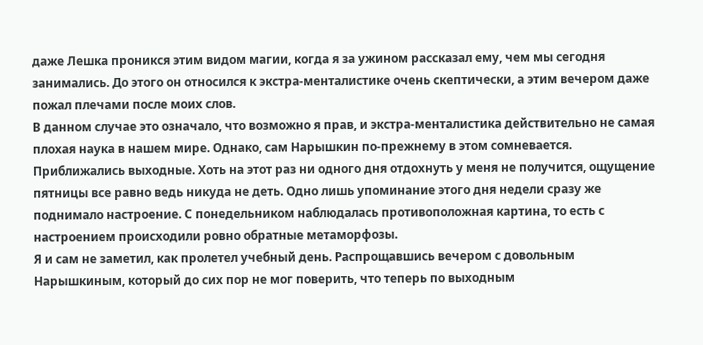даже Лешка проникся этим видом магии, когда я за ужином рассказал ему, чем мы сегодня занимались. До этого он относился к экстра-менталистике очень скептически, а этим вечером даже пожал плечами после моих слов.
В данном случае это означало, что возможно я прав, и экстра-менталистика действительно не самая плохая наука в нашем мире. Однако, сам Нарышкин по-прежнему в этом сомневается.
Приближались выходные. Хоть на этот раз ни одного дня отдохнуть у меня не получится, ощущение пятницы все равно ведь никуда не деть. Одно лишь упоминание этого дня недели сразу же поднимало настроение. С понедельником наблюдалась противоположная картина, то есть с настроением происходили ровно обратные метаморфозы.
Я и сам не заметил, как пролетел учебный день. Распрощавшись вечером с довольным Нарышкиным, который до сих пор не мог поверить, что теперь по выходным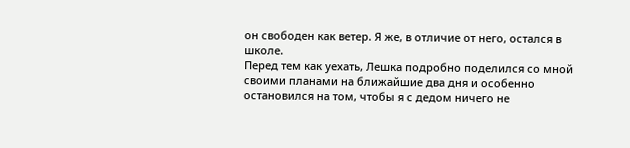он свободен как ветер. Я же, в отличие от него, остался в школе.
Перед тем как уехать, Лешка подробно поделился со мной своими планами на ближайшие два дня и особенно остановился на том, чтобы я с дедом ничего не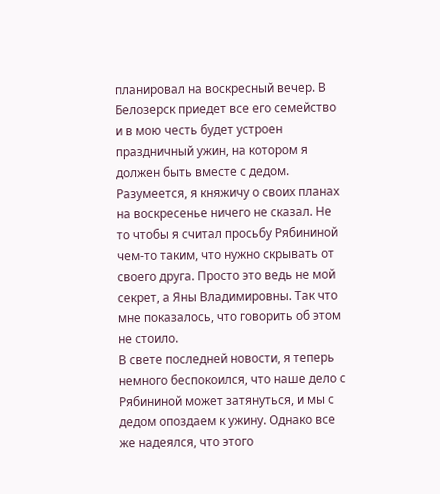планировал на воскресный вечер. В Белозерск приедет все его семейство и в мою честь будет устроен праздничный ужин, на котором я должен быть вместе с дедом.
Разумеется, я княжичу о своих планах на воскресенье ничего не сказал. Не то чтобы я считал просьбу Рябининой чем-то таким, что нужно скрывать от своего друга. Просто это ведь не мой секрет, а Яны Владимировны. Так что мне показалось, что говорить об этом не стоило.
В свете последней новости, я теперь немного беспокоился, что наше дело с Рябининой может затянуться, и мы с дедом опоздаем к ужину. Однако все же надеялся, что этого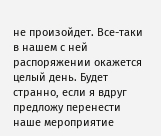не произойдет. Все-таки в нашем с ней распоряжении окажется целый день. Будет странно, если я вдруг предложу перенести наше мероприятие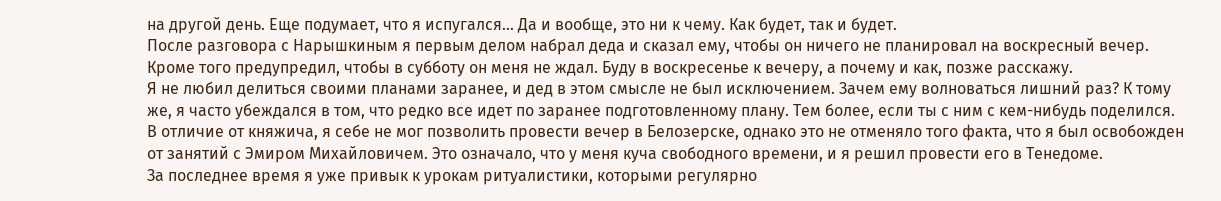на другой день. Еще подумает, что я испугался… Да и вообще, это ни к чему. Как будет, так и будет.
После разговора с Нарышкиным я первым делом набрал деда и сказал ему, чтобы он ничего не планировал на воскресный вечер. Кроме того предупредил, чтобы в субботу он меня не ждал. Буду в воскресенье к вечеру, а почему и как, позже расскажу.
Я не любил делиться своими планами заранее, и дед в этом смысле не был исключением. Зачем ему волноваться лишний раз? К тому же, я часто убеждался в том, что редко все идет по заранее подготовленному плану. Тем более, если ты с ним с кем-нибудь поделился.
В отличие от княжича, я себе не мог позволить провести вечер в Белозерске, однако это не отменяло того факта, что я был освобожден от занятий с Эмиром Михайловичем. Это означало, что у меня куча свободного времени, и я решил провести его в Тенедоме.
За последнее время я уже привык к урокам ритуалистики, которыми регулярно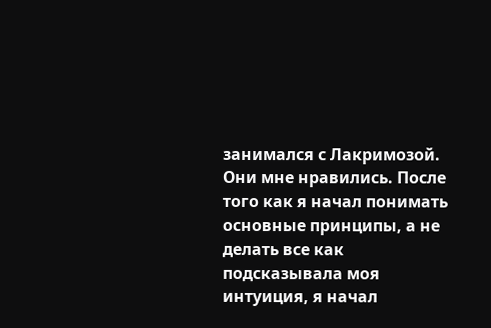занимался с Лакримозой. Они мне нравились. После того как я начал понимать основные принципы, а не делать все как подсказывала моя интуиция, я начал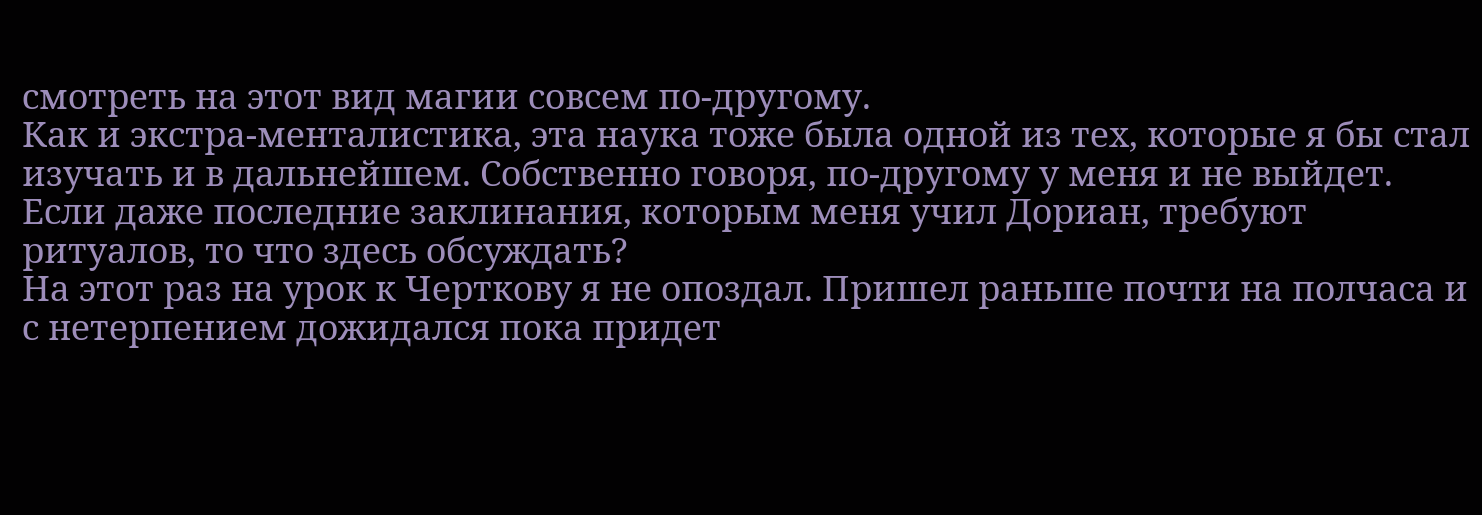смотреть на этот вид магии совсем по-другому.
Как и экстра-менталистика, эта наука тоже была одной из тех, которые я бы стал изучать и в дальнейшем. Собственно говоря, по-другому у меня и не выйдет. Если даже последние заклинания, которым меня учил Дориан, требуют ритуалов, то что здесь обсуждать?
На этот раз на урок к Черткову я не опоздал. Пришел раньше почти на полчаса и с нетерпением дожидался пока придет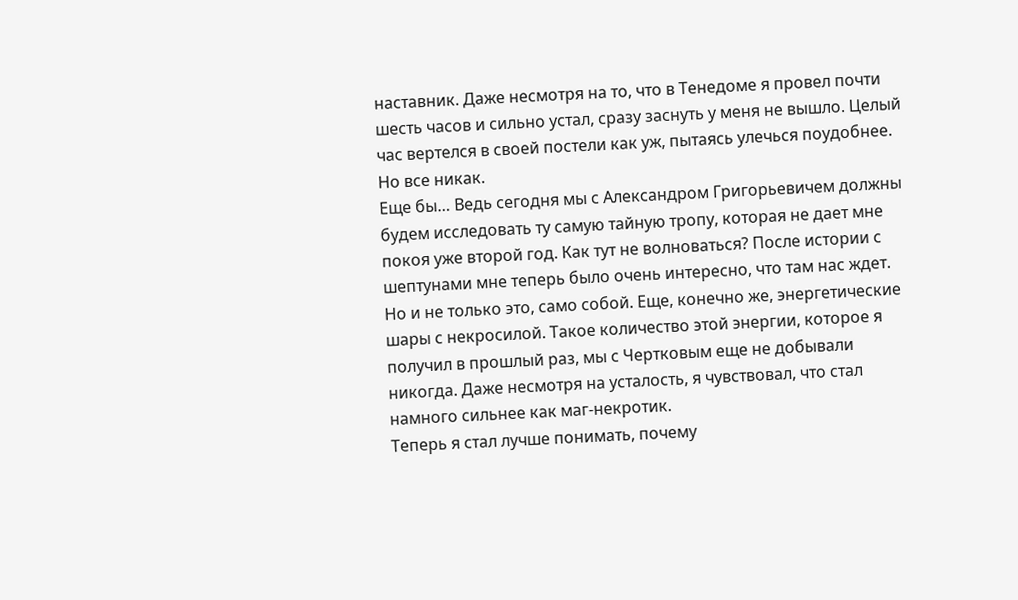наставник. Даже несмотря на то, что в Тенедоме я провел почти шесть часов и сильно устал, сразу заснуть у меня не вышло. Целый час вертелся в своей постели как уж, пытаясь улечься поудобнее. Но все никак.
Еще бы… Ведь сегодня мы с Александром Григорьевичем должны будем исследовать ту самую тайную тропу, которая не дает мне покоя уже второй год. Как тут не волноваться? После истории с шептунами мне теперь было очень интересно, что там нас ждет.
Но и не только это, само собой. Еще, конечно же, энергетические шары с некросилой. Такое количество этой энергии, которое я получил в прошлый раз, мы с Чертковым еще не добывали никогда. Даже несмотря на усталость, я чувствовал, что стал намного сильнее как маг-некротик.
Теперь я стал лучше понимать, почему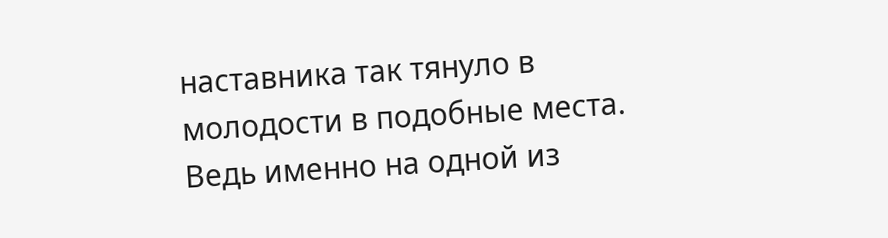наставника так тянуло в молодости в подобные места. Ведь именно на одной из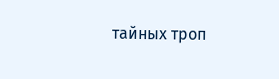тайных троп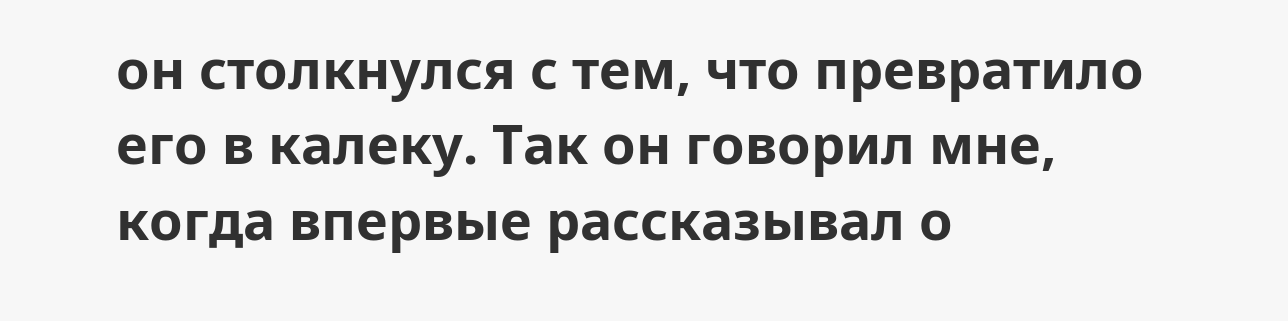он столкнулся с тем, что превратило его в калеку. Так он говорил мне, когда впервые рассказывал о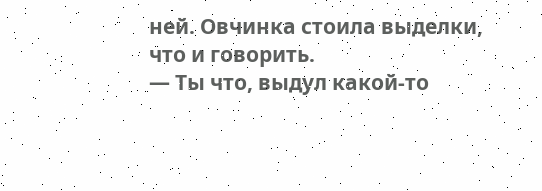ней. Овчинка стоила выделки, что и говорить.
— Ты что, выдул какой-то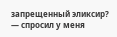запрещенный эликсир? — спросил у меня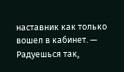наставник как только вошел в кабинет. — Радуешься так,